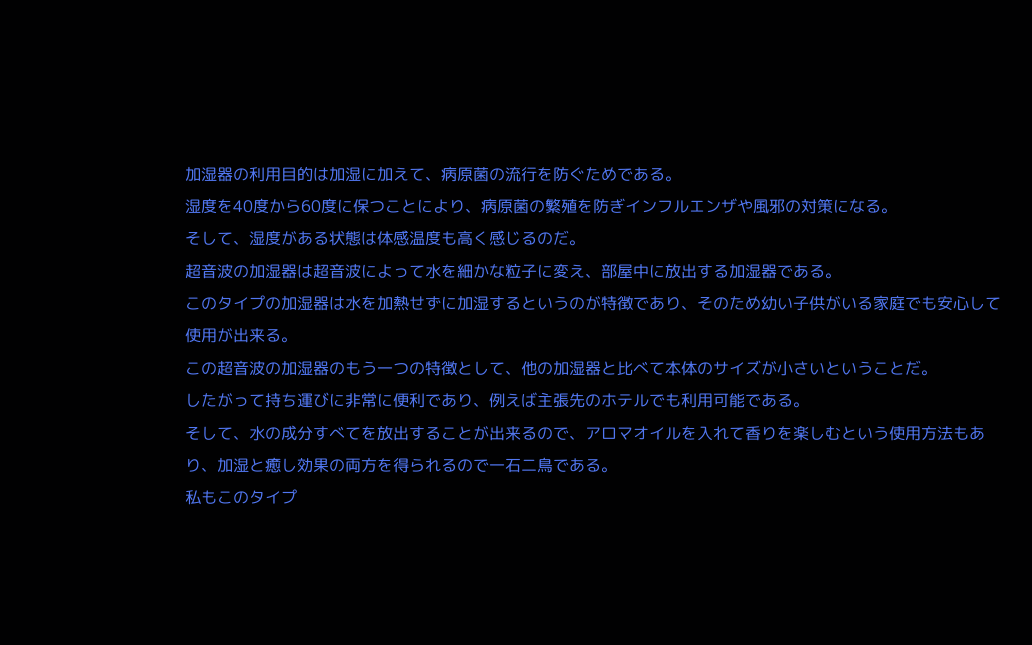加湿器の利用目的は加湿に加えて、病原菌の流行を防ぐためである。
湿度を40度から60度に保つことにより、病原菌の繁殖を防ぎインフルエンザや風邪の対策になる。
そして、湿度がある状態は体感温度も高く感じるのだ。
超音波の加湿器は超音波によって水を細かな粒子に変え、部屋中に放出する加湿器である。
このタイプの加湿器は水を加熱せずに加湿するというのが特徴であり、そのため幼い子供がいる家庭でも安心して使用が出来る。
この超音波の加湿器のもう一つの特徴として、他の加湿器と比べて本体のサイズが小さいということだ。
したがって持ち運びに非常に便利であり、例えば主張先のホテルでも利用可能である。
そして、水の成分すべてを放出することが出来るので、アロマオイルを入れて香りを楽しむという使用方法もあり、加湿と癒し効果の両方を得られるので一石二鳥である。
私もこのタイプ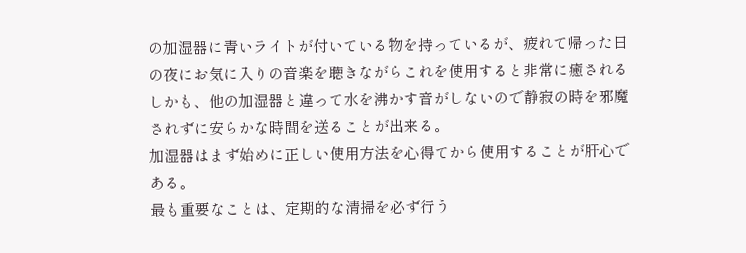の加湿器に青いライトが付いている物を持っているが、疲れて帰った日の夜にお気に入りの音楽を聴きながらこれを使用すると非常に癒されるしかも、他の加湿器と違って水を沸かす音がしないので静寂の時を邪魔されずに安らかな時間を送ることが出来る。
加湿器はまず始めに正しい使用方法を心得てから使用することが肝心である。
最も重要なことは、定期的な清掃を必ず行う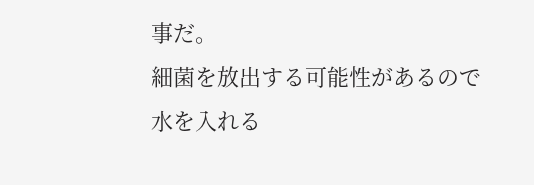事だ。
細菌を放出する可能性があるので水を入れる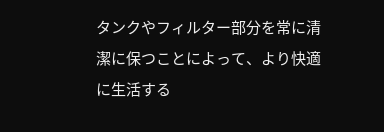タンクやフィルター部分を常に清潔に保つことによって、より快適に生活する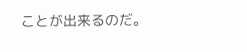ことが出来るのだ。